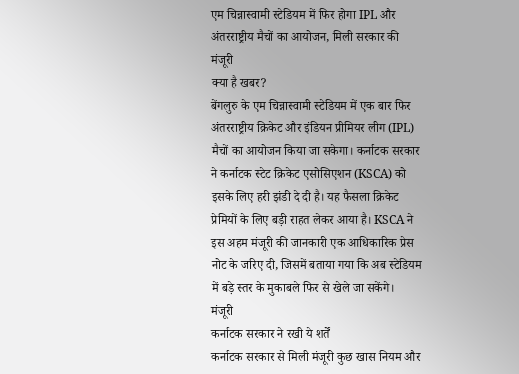एम चिन्नास्वामी स्टेडियम में फिर होगा IPL और अंतरराष्ट्रीय मैचों का आयोजन, मिली सरकार की मंजूरी
क्या है खबर?
बेंगलुरु के एम चिन्नास्वामी स्टेडियम में एक बार फिर अंतरराष्ट्रीय क्रिकेट और इंडियन प्रीमियर लीग (IPL) मैचों का आयोजन किया जा सकेगा। कर्नाटक सरकार ने कर्नाटक स्टेट क्रिकेट एसोसिएशन (KSCA) को इसके लिए हरी झंडी दे दी है। यह फैसला क्रिकेट प्रेमियों के लिए बड़ी राहत लेकर आया है। KSCA ने इस अहम मंजूरी की जानकारी एक आधिकारिक प्रेस नोट के जरिए दी, जिसमें बताया गया कि अब स्टेडियम में बड़े स्तर के मुकाबले फिर से खेले जा सकेंगे।
मंजूरी
कर्नाटक सरकार ने रखी ये शर्तें
कर्नाटक सरकार से मिली मंजूरी कुछ खास नियम और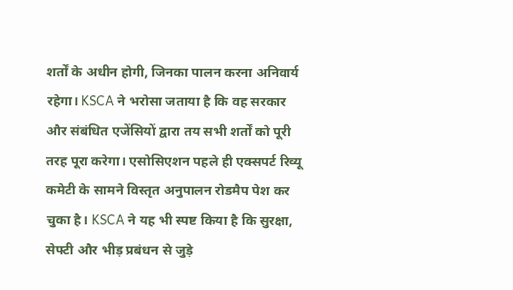शर्तों के अधीन होगी, जिनका पालन करना अनिवार्य रहेगा। KSCA ने भरोसा जताया है कि वह सरकार और संबंधित एजेंसियों द्वारा तय सभी शर्तों को पूरी तरह पूरा करेगा। एसोसिएशन पहले ही एक्सपर्ट रिव्यू कमेटी के सामने विस्तृत अनुपालन रोडमैप पेश कर चुका है। KSCA ने यह भी स्पष्ट किया है कि सुरक्षा, सेफ्टी और भीड़ प्रबंधन से जुड़े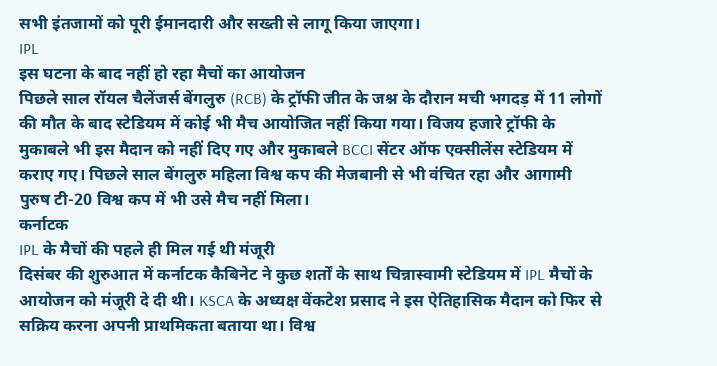सभी इंतजामों को पूरी ईमानदारी और सख्ती से लागू किया जाएगा।
IPL
इस घटना के बाद नहीं हो रहा मैचों का आयोजन
पिछले साल रॉयल चैलेंजर्स बेंगलुरु (RCB) के ट्रॉफी जीत के जश्न के दौरान मची भगदड़ में 11 लोगों की मौत के बाद स्टेडियम में कोई भी मैच आयोजित नहीं किया गया। विजय हजारे ट्रॉफी के मुकाबले भी इस मैदान को नहीं दिए गए और मुकाबले BCCI सेंटर ऑफ एक्सीलेंस स्टेडियम में कराए गए। पिछले साल बेंगलुरु महिला विश्व कप की मेजबानी से भी वंचित रहा और आगामी पुरुष टी-20 विश्व कप में भी उसे मैच नहीं मिला।
कर्नाटक
IPL के मैचों की पहले ही मिल गई थी मंजूरी
दिसंबर की शुरुआत में कर्नाटक कैबिनेट ने कुछ शर्तों के साथ चिन्नास्वामी स्टेडियम में IPL मैचों के आयोजन को मंजूरी दे दी थी। KSCA के अध्यक्ष वेंकटेश प्रसाद ने इस ऐतिहासिक मैदान को फिर से सक्रिय करना अपनी प्राथमिकता बताया था। विश्व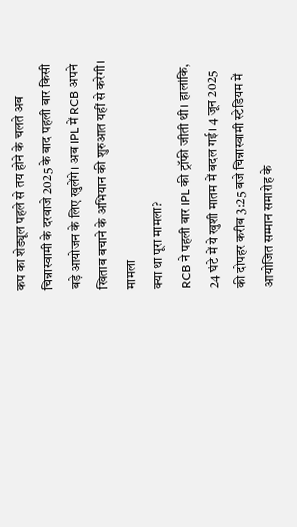कप का शेड्यूल पहले से तय होने के चलते अब चिन्नास्वामी के दरवाजे 2025 के बाद पहली बार किसी बड़े आयोजन के लिए खुलेंगे। अब IPL में RCB अपने खिताब बचाने के अभियान की शुरुआत यहीं से करेगी।
मामला
क्या था पूरा मामला?
RCB ने पहली बार IPL की ट्रॉफी जीती थी। हालांकि, 24 घंटे में ये खुशी मातम में बदल गई। 4 जून 2025 की दोपहर करीब 3:25 बजे चिन्नास्वामी स्टेडियम में आयोजित सम्मान समारोह के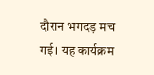दौरान भगदड़ मच गई। यह कार्यक्रम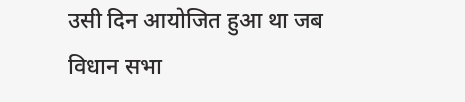उसी दिन आयोजित हुआ था जब विधान सभा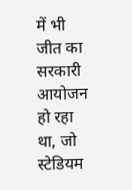में भी जीत का सरकारी आयोजन हो रहा था, जो स्टेडियम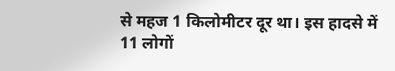से महज 1 किलोमीटर दूर था। इस हादसे में 11 लोगों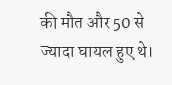की मौत और 50 से ज्यादा घायल हुए थे।